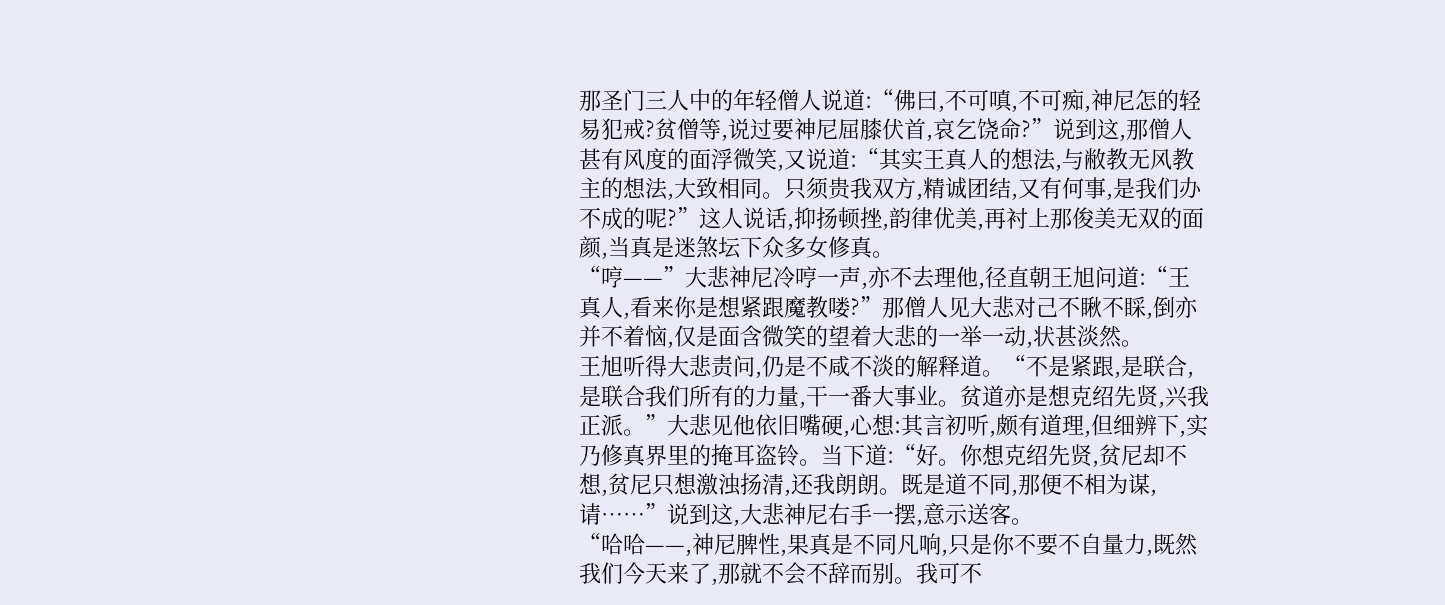那圣门三人中的年轻僧人说道:“佛曰,不可嗔,不可痴,神尼怎的轻易犯戒?贫僧等,说过要神尼屈膝伏首,哀乞饶命?”说到这,那僧人甚有风度的面浮微笑,又说道:“其实王真人的想法,与敝教无风教主的想法,大致相同。只须贵我双方,精诚团结,又有何事,是我们办不成的呢?”这人说话,抑扬顿挫,韵律优美,再衬上那俊美无双的面颜,当真是迷煞坛下众多女修真。
“哼——”大悲神尼冷哼一声,亦不去理他,径直朝王旭问道:“王真人,看来你是想紧跟魔教喽?”那僧人见大悲对己不瞅不睬,倒亦并不着恼,仅是面含微笑的望着大悲的一举一动,状甚淡然。
王旭听得大悲责问,仍是不咸不淡的解释道。“不是紧跟,是联合,是联合我们所有的力量,干一番大事业。贫道亦是想克绍先贤,兴我正派。”大悲见他依旧嘴硬,心想:其言初听,颇有道理,但细辨下,实乃修真界里的掩耳盗铃。当下道:“好。你想克绍先贤,贫尼却不想,贫尼只想激浊扬清,还我朗朗。既是道不同,那便不相为谋,请……”说到这,大悲神尼右手一摆,意示送客。
“哈哈——,神尼脾性,果真是不同凡响,只是你不要不自量力,既然我们今天来了,那就不会不辞而别。我可不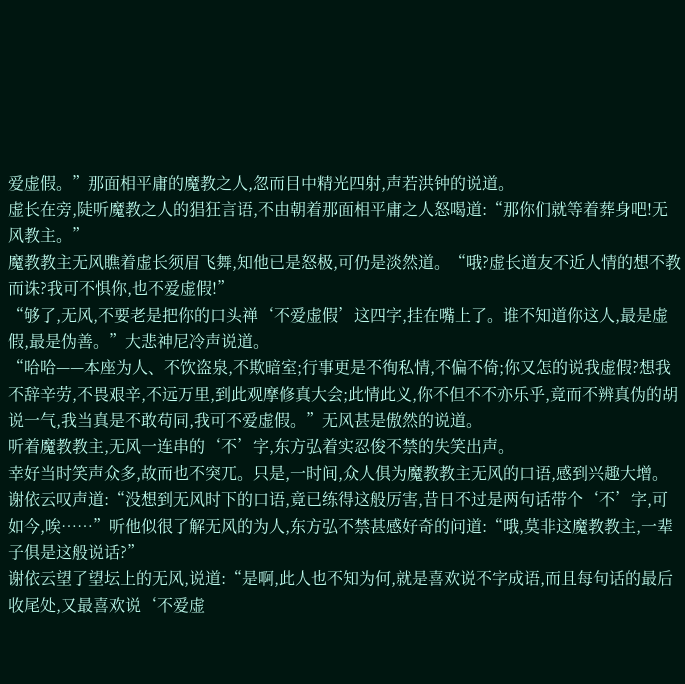爱虚假。”那面相平庸的魔教之人,忽而目中精光四射,声若洪钟的说道。
虚长在旁,陡听魔教之人的猖狂言语,不由朝着那面相平庸之人怒喝道:“那你们就等着葬身吧!无风教主。”
魔教教主无风瞧着虚长须眉飞舞,知他已是怒极,可仍是淡然道。“哦?虚长道友不近人情的想不教而诛?我可不惧你,也不爱虚假!”
“够了,无风,不要老是把你的口头禅‘不爱虚假’这四字,挂在嘴上了。谁不知道你这人,最是虚假,最是伪善。”大悲神尼冷声说道。
“哈哈——本座为人、不饮盗泉,不欺暗室;行事更是不徇私情,不偏不倚;你又怎的说我虚假?想我不辞辛劳,不畏艰辛,不远万里,到此观摩修真大会;此情此义,你不但不不亦乐乎,竟而不辨真伪的胡说一气,我当真是不敢苟同,我可不爱虚假。”无风甚是傲然的说道。
听着魔教教主,无风一连串的‘不’字,东方弘着实忍俊不禁的失笑出声。
幸好当时笑声众多,故而也不突兀。只是,一时间,众人俱为魔教教主无风的口语,感到兴趣大增。
谢依云叹声道:“没想到无风时下的口语,竟已练得这般厉害,昔日不过是两句话带个‘不’字,可如今,唉……”听他似很了解无风的为人,东方弘不禁甚感好奇的问道:“哦,莫非这魔教教主,一辈子俱是这般说话?”
谢依云望了望坛上的无风,说道:“是啊,此人也不知为何,就是喜欢说不字成语,而且每句话的最后收尾处,又最喜欢说‘不爱虚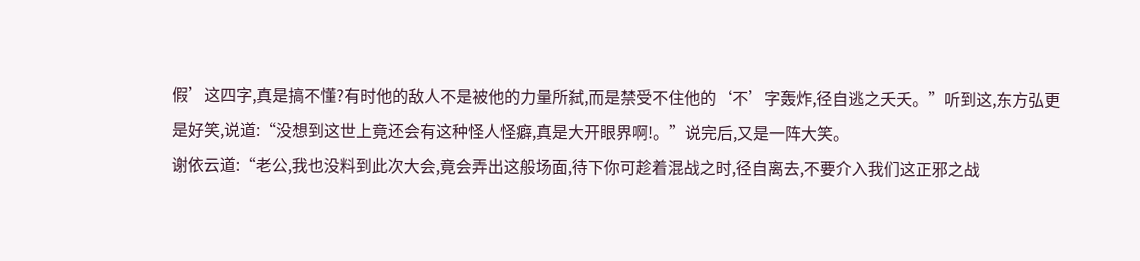假’这四字,真是搞不懂?有时他的敌人不是被他的力量所弑,而是禁受不住他的‘不’字轰炸,径自逃之夭夭。”听到这,东方弘更是好笑,说道:“没想到这世上竟还会有这种怪人怪癖,真是大开眼界啊!。”说完后,又是一阵大笑。
谢依云道:“老公,我也没料到此次大会,竟会弄出这般场面,待下你可趁着混战之时,径自离去,不要介入我们这正邪之战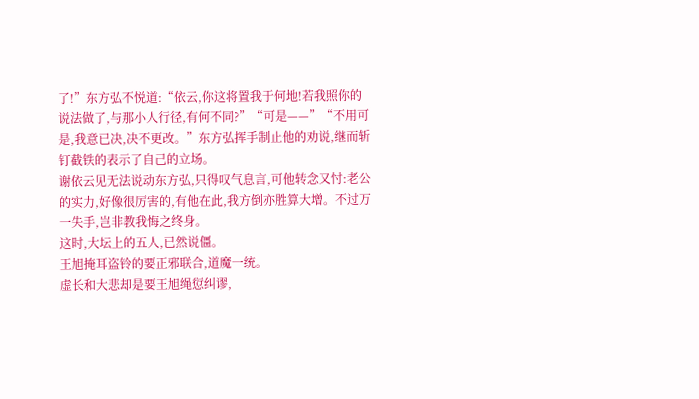了!”东方弘不悦道:“依云,你这将置我于何地!若我照你的说法做了,与那小人行径,有何不同?”“可是——”“不用可是,我意已决,决不更改。”东方弘挥手制止他的劝说,继而斩钉截铁的表示了自己的立场。
谢依云见无法说动东方弘,只得叹气息言,可他转念又忖:老公的实力,好像很厉害的,有他在此,我方倒亦胜算大增。不过万一失手,岂非教我悔之终身。
这时,大坛上的五人,已然说僵。
王旭掩耳盗铃的要正邪联合,道魔一统。
虚长和大悲却是要王旭绳愆纠谬,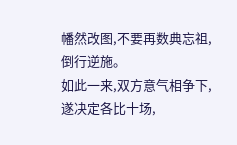幡然改图,不要再数典忘祖,倒行逆施。
如此一来,双方意气相争下,遂决定各比十场,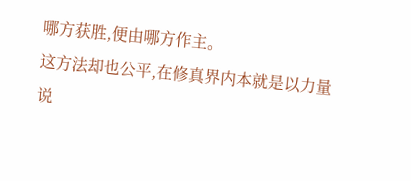哪方获胜,便由哪方作主。
这方法却也公平,在修真界内本就是以力量说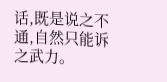话,既是说之不通,自然只能诉之武力。